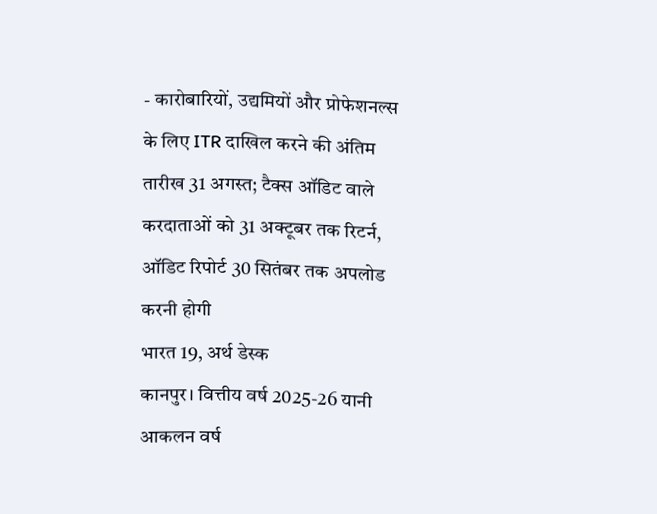- कारोबारियों, उद्यमियों और प्रोफेशनल्स के लिए ITR दाखिल करने की अंतिम तारीख 31 अगस्त; टैक्स ऑडिट वाले करदाताओं को 31 अक्टूबर तक रिटर्न, ऑडिट रिपोर्ट 30 सितंबर तक अपलोड करनी होगी
भारत 19, अर्थ डेस्क
कानपुर। वित्तीय वर्ष 2025-26 यानी आकलन वर्ष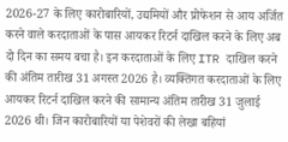2026-27 के लिए कारोबारियों, उद्यमियों और प्रोफेशन से आय अर्जित करने वाले करदाताओं के पास आयकर रिटर्न दाखिल करने के लिए अब दो दिन का समय बचा है। इन करदाताओं के लिए ITR दाखिल करने की अंतिम तारीख 31 अगस्त 2026 है। व्यक्तिगत करदाताओं के लिए आयकर रिटर्न दाखिल करने की सामान्य अंतिम तारीख 31 जुलाई 2026 थी। जिन कारोबारियों या पेशेवरों की लेखा बहियां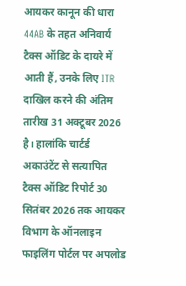आयकर कानून की धारा 44AB के तहत अनिवार्य टैक्स ऑडिट के दायरे में आती हैं, उनके लिए ITR दाखिल करने की अंतिम तारीख 31 अक्टूबर 2026 है। हालांकि चार्टर्ड अकाउंटेंट से सत्यापित टैक्स ऑडिट रिपोर्ट 30 सितंबर 2026 तक आयकर विभाग के ऑनलाइन फाइलिंग पोर्टल पर अपलोड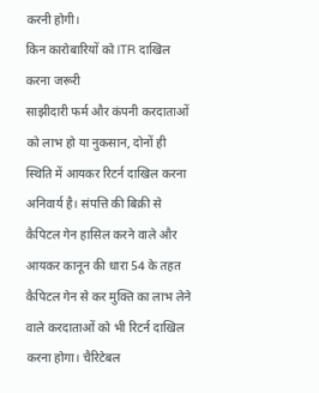करनी होगी।
किन कारोबारियों को ITR दाखिल करना जरूरी
साझीदारी फर्म और कंपनी करदाताओं को लाभ हो या नुकसान, दोनों ही स्थिति में आयकर रिटर्न दाखिल करना अनिवार्य है। संपत्ति की बिक्री से कैपिटल गेन हासिल करने वाले और आयकर कानून की धारा 54 के तहत कैपिटल गेन से कर मुक्ति का लाभ लेने वाले करदाताओं को भी रिटर्न दाखिल करना होगा। चैरिटेबल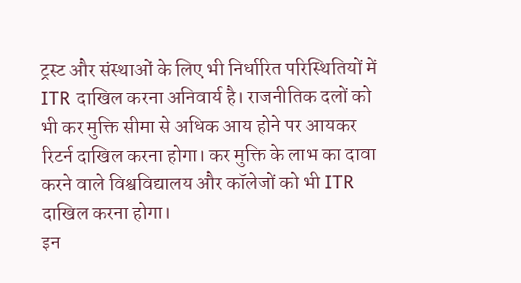ट्रस्ट और संस्थाओं के लिए भी निर्धारित परिस्थितियों में ITR दाखिल करना अनिवार्य है। राजनीतिक दलों को भी कर मुक्ति सीमा से अधिक आय होने पर आयकर रिटर्न दाखिल करना होगा। कर मुक्ति के लाभ का दावा करने वाले विश्वविद्यालय और कॉलेजों को भी ITR दाखिल करना होगा।
इन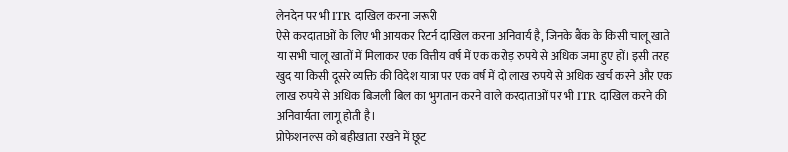लेनदेन पर भी ITR दाखिल करना जरूरी
ऐसे करदाताओं के लिए भी आयकर रिटर्न दाखिल करना अनिवार्य है, जिनके बैंक के किसी चालू खाते या सभी चालू खातों में मिलाकर एक वित्तीय वर्ष में एक करोड़ रुपये से अधिक जमा हुए हों। इसी तरह खुद या किसी दूसरे व्यक्ति की विदेश यात्रा पर एक वर्ष में दो लाख रुपये से अधिक खर्च करने और एक लाख रुपये से अधिक बिजली बिल का भुगतान करने वाले करदाताओं पर भी ITR दाखिल करने की अनिवार्यता लागू होती है।
प्रोफेशनल्स को बहीखाता रखने में छूट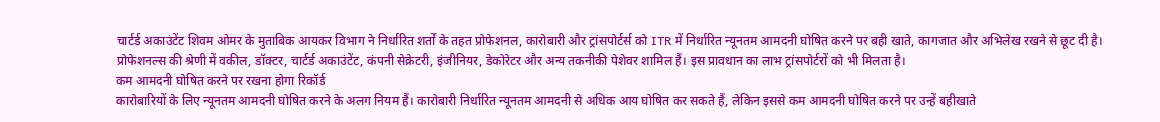चार्टर्ड अकाउंटेंट शिवम ओमर के मुताबिक आयकर विभाग ने निर्धारित शर्तों के तहत प्रोफेशनल, कारोबारी और ट्रांसपोर्टर्स को ITR में निर्धारित न्यूनतम आमदनी घोषित करने पर बही खाते, कागजात और अभिलेख रखने से छूट दी है। प्रोफेशनल्स की श्रेणी में वकील, डॉक्टर, चार्टर्ड अकाउंटेंट, कंपनी सेक्रेटरी, इंजीनियर, डेकोरेटर और अन्य तकनीकी पेशेवर शामिल हैं। इस प्रावधान का लाभ ट्रांसपोर्टरों को भी मिलता है।
कम आमदनी घोषित करने पर रखना होगा रिकॉर्ड
कारोबारियों के लिए न्यूनतम आमदनी घोषित करने के अलग नियम हैं। कारोबारी निर्धारित न्यूनतम आमदनी से अधिक आय घोषित कर सकते हैं, लेकिन इससे कम आमदनी घोषित करने पर उन्हें बहीखाते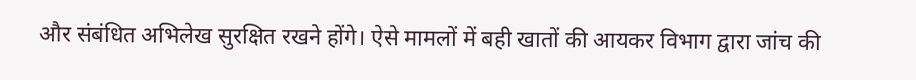और संबंधित अभिलेख सुरक्षित रखने होंगे। ऐसे मामलों में बही खातों की आयकर विभाग द्वारा जांच की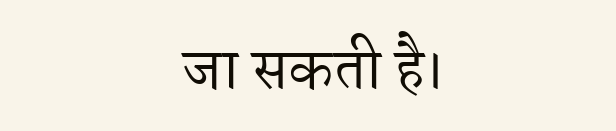जा सकती है।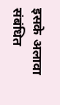इसके अलावा संबंधित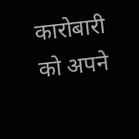कारोबारी को अपने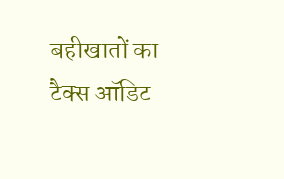बहीखातों का टैक्स ऑडिट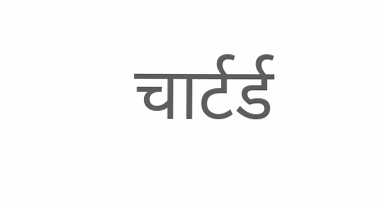चार्टर्ड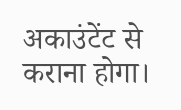अकाउंटेंट से कराना होगा।